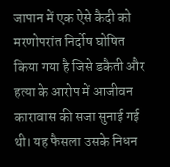जापान में एक ऐसे कैदी को मरणोपरांत निर्दोष घोषित किया गया है जिसे डकैती और हत्या के आरोप में आजीवन कारावास की सजा सुनाई गई थी। यह फैसला उसके निधन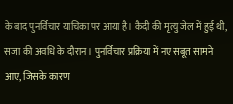के बाद पुनर्विचार याचिका पर आया है। कैदी की मृत्यु जेल में हुई थी, सजा की अवधि के दौरान। पुनर्विचार प्रक्रिया में नए सबूत सामने आए, जिसके कारण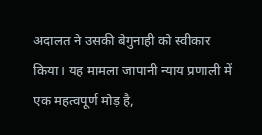अदालत ने उसकी बेगुनाही को स्वीकार किया। यह मामला जापानी न्याय प्रणाली में एक महत्वपूर्ण मोड़ है,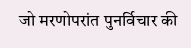जो मरणोपरांत पुनर्विचार की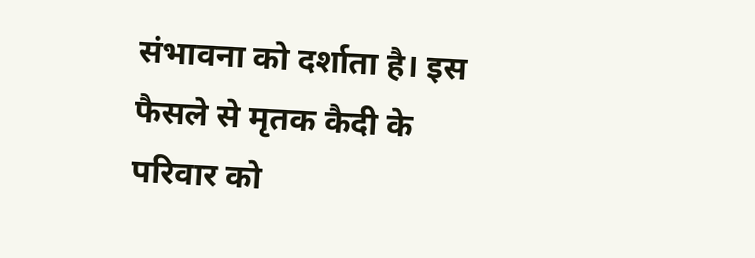संभावना को दर्शाता है। इस फैसले से मृतक कैदी के परिवार को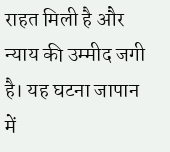राहत मिली है और न्याय की उम्मीद जगी है। यह घटना जापान में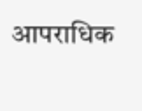आपराधिक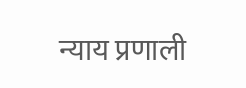न्याय प्रणाली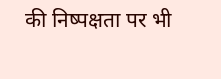की निष्पक्षता पर भी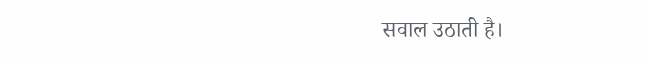सवाल उठाती है।